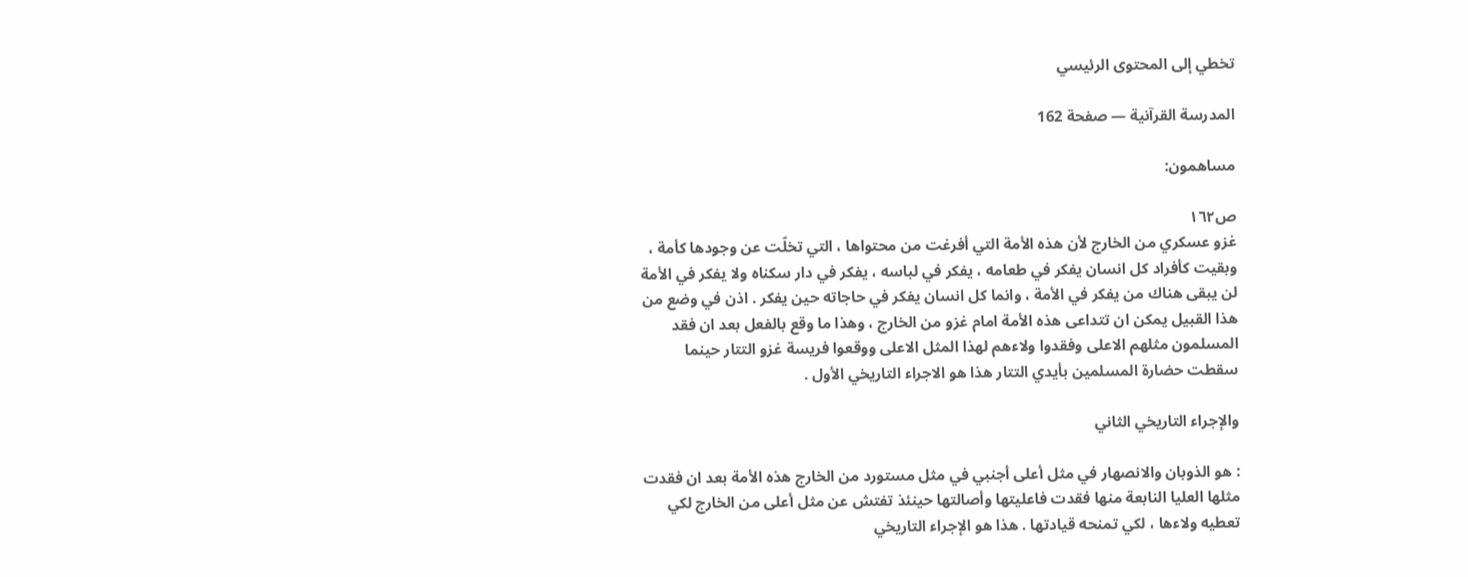تخطي إلى المحتوى الرئيسي

المدرسة القرآنية — صفحة 162

مساهمون:

ص١٦٢
غزو عسكري من الخارج لأن هذه الأمة التي أفرغت من محتواها ، التي تخلّت عن وجودها كأمة ، وبقيت كأفراد كل انسان يفكر في طعامه ، يفكر في لباسه ، يفكر في دار سكناه ولا يفكر في الأمة لن يبقى هناك من يفكر في الأمة ، وانما كل انسان يفكر في حاجاته حين يفكر . اذن في وضع من هذا القبيل يمكن ان تتداعى هذه الأمة امام غزو من الخارج ، وهذا ما وقع بالفعل بعد ان فقد المسلمون مثلهم الاعلى وفقدوا ولاءهم لهذا المثل الاعلى ووقعوا فريسة غزو التتار حينما سقطت حضارة المسلمين بأيدي التتار هذا هو الاجراء التاريخي الأول .

والإجراء التاريخي الثاني

: هو الذوبان والانصهار في مثل أعلى أجنبي في مثل مستورد من الخارج هذه الأمة بعد ان فقدت مثلها العليا النابعة منها فقدت فاعليتها وأصالتها حينئذ تفتش عن مثل أعلى من الخارج لكي تعطيه ولاءها ، لكي تمنحه قيادتها . هذا هو الإجراء التاريخي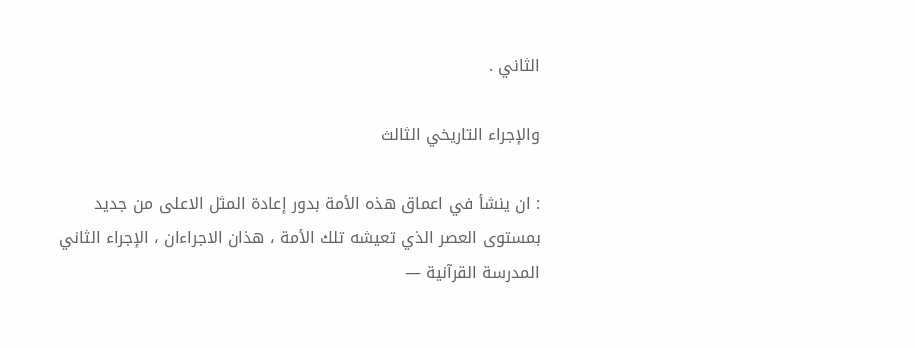الثاني .

والإجراء التاريخي الثالث

: ان ينشأ في اعماق هذه الأمة بدور إعادة المثل الاعلى من جديد بمستوى العصر الذي تعيشه تلك الأمة ، هذان الاجراءان ، الإجراء الثاني
المدرسة القرآنية —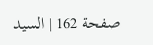صفحة 162 | السيد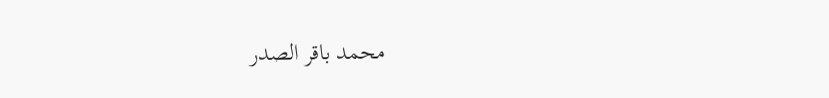محمد باقر الصدر